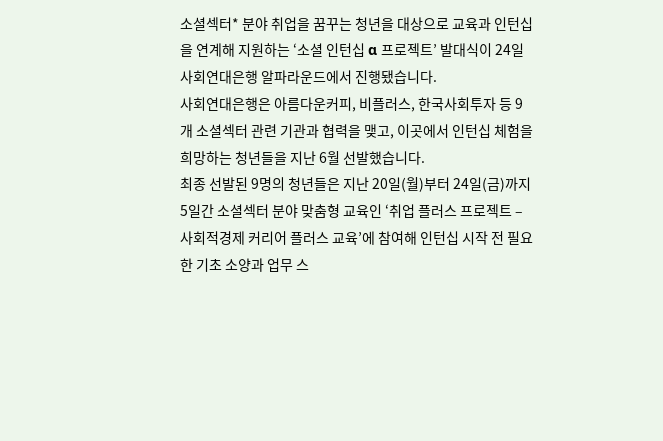소셜섹터* 분야 취업을 꿈꾸는 청년을 대상으로 교육과 인턴십을 연계해 지원하는 ‘소셜 인턴십 α 프로젝트’ 발대식이 24일 사회연대은행 알파라운드에서 진행됐습니다.
사회연대은행은 아름다운커피, 비플러스, 한국사회투자 등 9개 소셜섹터 관련 기관과 협력을 맺고, 이곳에서 인턴십 체험을 희망하는 청년들을 지난 6월 선발했습니다.
최종 선발된 9명의 청년들은 지난 20일(월)부터 24일(금)까지 5일간 소셜섹터 분야 맞춤형 교육인 ‘취업 플러스 프로젝트 – 사회적경제 커리어 플러스 교육’에 참여해 인턴십 시작 전 필요한 기초 소양과 업무 스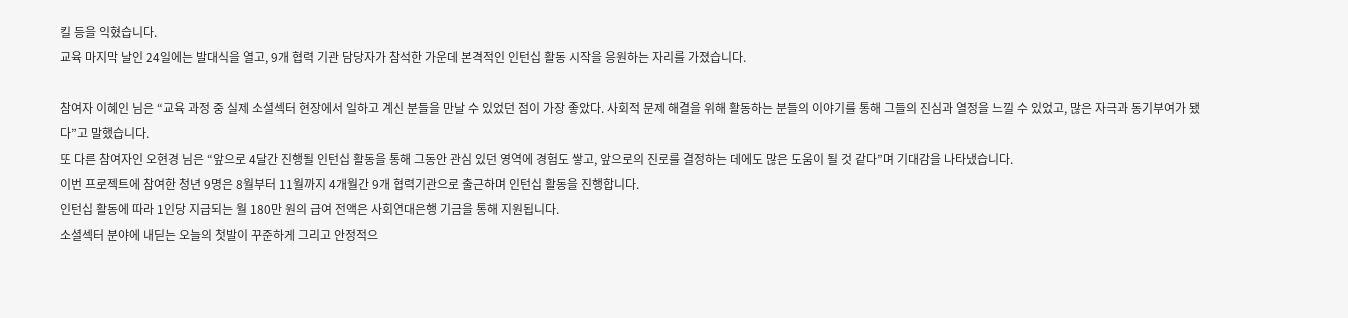킬 등을 익혔습니다.
교육 마지막 날인 24일에는 발대식을 열고, 9개 협력 기관 담당자가 참석한 가운데 본격적인 인턴십 활동 시작을 응원하는 자리를 가졌습니다.

참여자 이혜인 님은 “교육 과정 중 실제 소셜섹터 현장에서 일하고 계신 분들을 만날 수 있었던 점이 가장 좋았다. 사회적 문제 해결을 위해 활동하는 분들의 이야기를 통해 그들의 진심과 열정을 느낄 수 있었고, 많은 자극과 동기부여가 됐다”고 말했습니다.
또 다른 참여자인 오현경 님은 “앞으로 4달간 진행될 인턴십 활동을 통해 그동안 관심 있던 영역에 경험도 쌓고, 앞으로의 진로를 결정하는 데에도 많은 도움이 될 것 같다”며 기대감을 나타냈습니다.
이번 프로젝트에 참여한 청년 9명은 8월부터 11월까지 4개월간 9개 협력기관으로 출근하며 인턴십 활동을 진행합니다.
인턴십 활동에 따라 1인당 지급되는 월 180만 원의 급여 전액은 사회연대은행 기금을 통해 지원됩니다.
소셜섹터 분야에 내딛는 오늘의 첫발이 꾸준하게 그리고 안정적으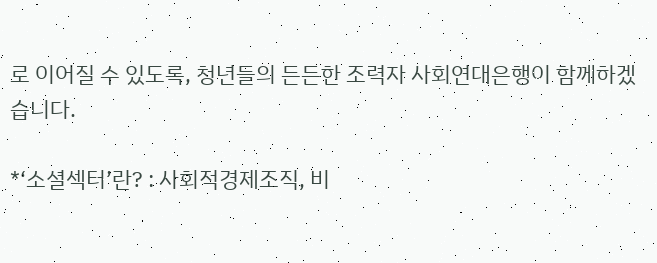로 이어질 수 있도록, 청년들의 든든한 조력자 사회연대은행이 함께하겠습니다.

*‘소셜섹터’란? : 사회적경제조직, 비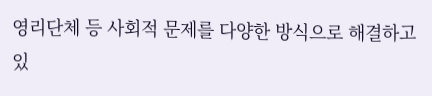영리단체 등 사회적 문제를 다양한 방식으로 해결하고 있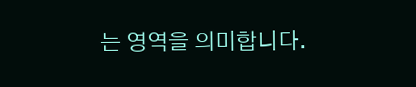는 영역을 의미합니다.